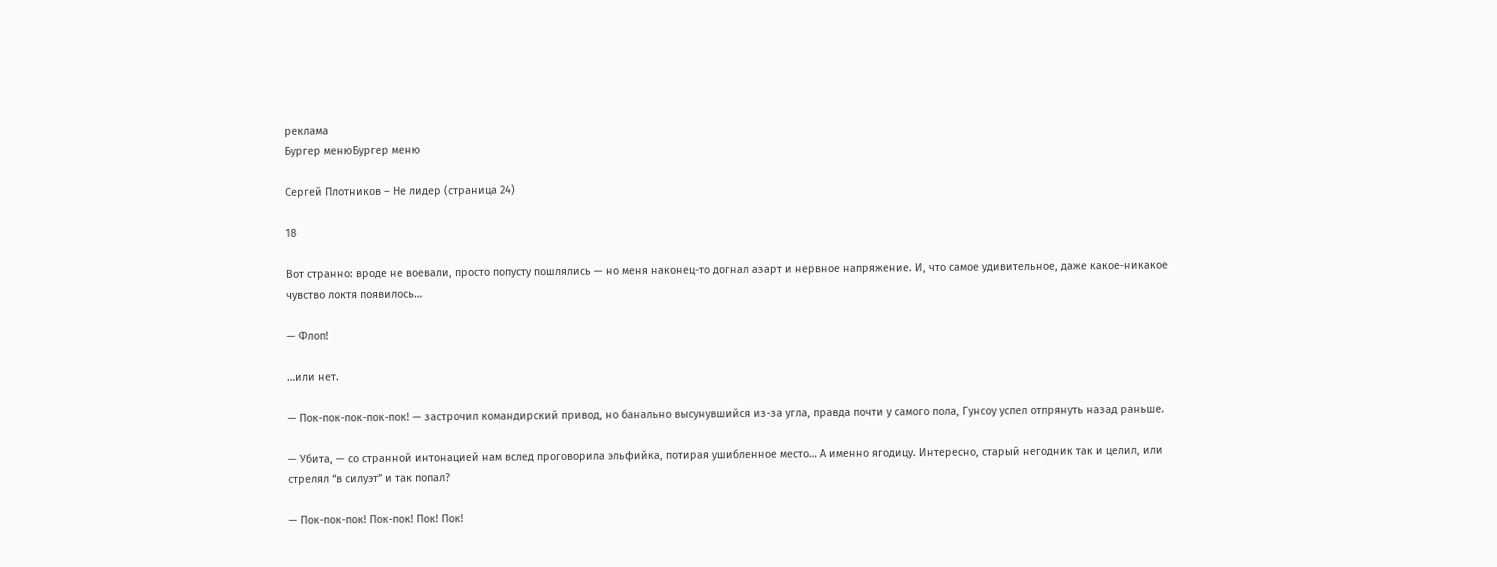реклама
Бургер менюБургер меню

Сергей Плотников – Не лидер (страница 24)

18

Вот странно: вроде не воевали, просто попусту пошлялись — но меня наконец-то догнал азарт и нервное напряжение. И, что самое удивительное, даже какое-никакое чувство локтя появилось…

— Флоп!

…или нет.

— Пок-пок-пок-пок-пок! — застрочил командирский привод, но банально высунувшийся из-за угла, правда почти у самого пола, Гунсоу успел отпрянуть назад раньше.

— Убита, — со странной интонацией нам вслед проговорила эльфийка, потирая ушибленное место… А именно ягодицу. Интересно, старый негодник так и целил, или стрелял “в силуэт” и так попал?

— Пок-пок-пок! Пок-пок! Пок! Пок!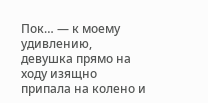Пок… — к моему удивлению, девушка прямо на ходу изящно припала на колено и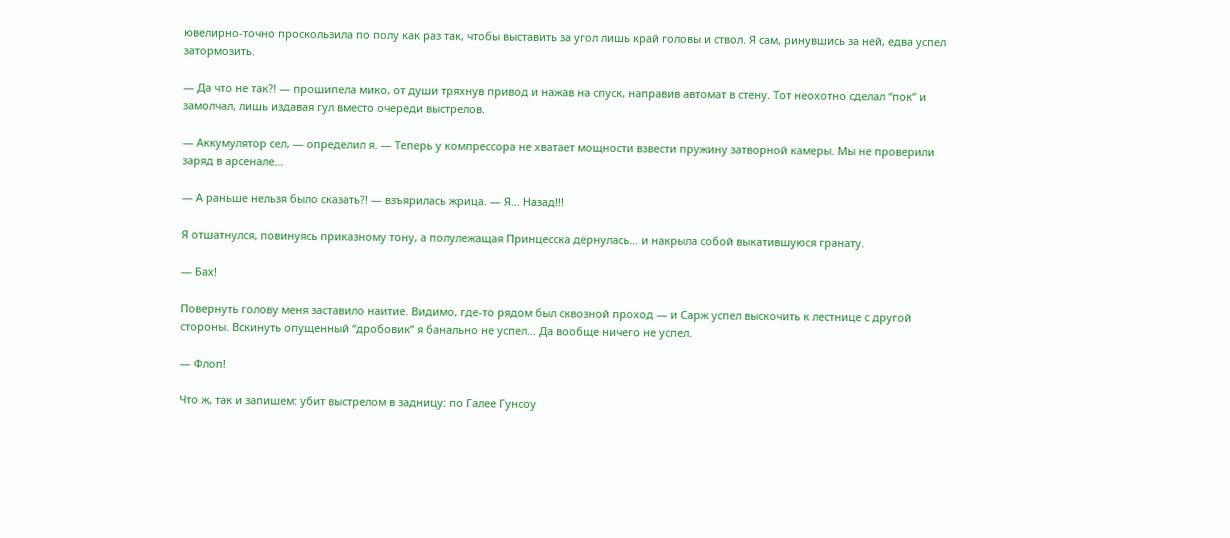ювелирно-точно проскользила по полу как раз так, чтобы выставить за угол лишь край головы и ствол. Я сам, ринувшись за ней, едва успел затормозить.

— Да что не так?! — прошипела мико, от души тряхнув привод и нажав на спуск, направив автомат в стену. Тот неохотно сделал “пок” и замолчал, лишь издавая гул вместо очереди выстрелов.

— Аккумулятор сел, — определил я. — Теперь у компрессора не хватает мощности взвести пружину затворной камеры. Мы не проверили заряд в арсенале…

— А раньше нельзя было сказать?! — взъярилась жрица. — Я… Назад!!!

Я отшатнулся, повинуясь приказному тону, а полулежащая Принцесска дёрнулась… и накрыла собой выкатившуюся гранату.

— Бах!

Повернуть голову меня заставило наитие. Видимо, где-то рядом был сквозной проход — и Сарж успел выскочить к лестнице с другой стороны. Вскинуть опущенный “дробовик” я банально не успел… Да вообще ничего не успел.

— Флоп!

Что ж, так и запишем: убит выстрелом в задницу: по Галее Гунсоу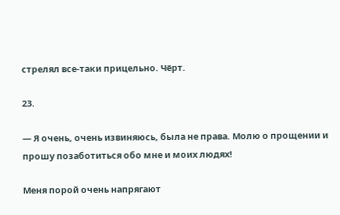стрелял все-таки прицельно. Чёрт.

23.

— Я очень, очень извиняюсь, была не права. Молю о прощении и прошу позаботиться обо мне и моих людях!

Меня порой очень напрягают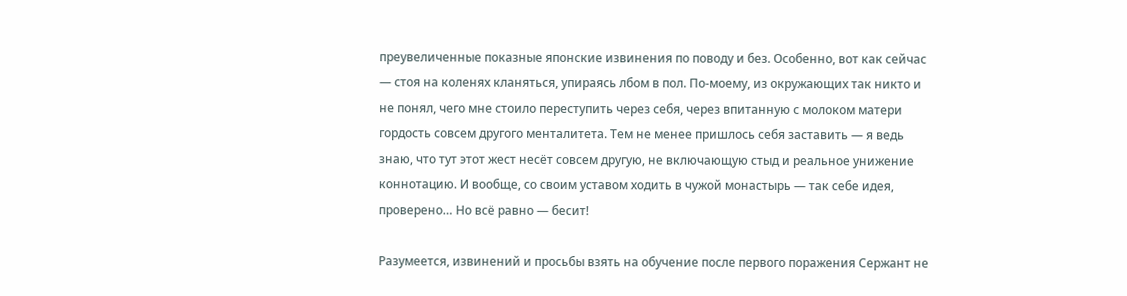преувеличенные показные японские извинения по поводу и без. Особенно, вот как сейчас — стоя на коленях кланяться, упираясь лбом в пол. По-моему, из окружающих так никто и не понял, чего мне стоило переступить через себя, через впитанную с молоком матери гордость совсем другого менталитета. Тем не менее пришлось себя заставить — я ведь знаю, что тут этот жест несёт совсем другую, не включающую стыд и реальное унижение коннотацию. И вообще, со своим уставом ходить в чужой монастырь — так себе идея, проверено… Но всё равно — бесит!

Разумеется, извинений и просьбы взять на обучение после первого поражения Сержант не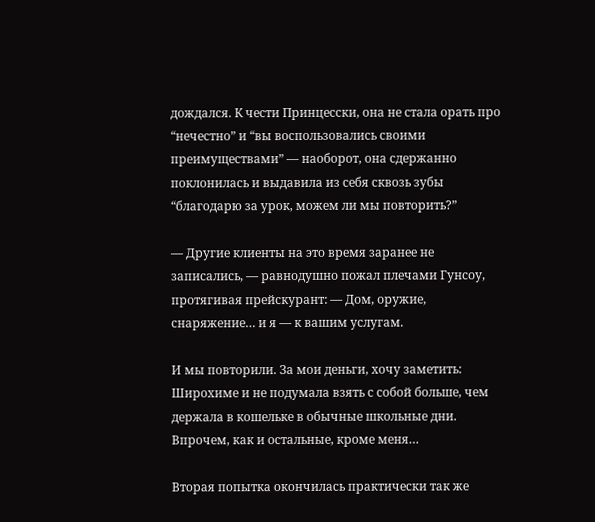дождался. К чести Принцесски, она не стала орать про “нечестно” и “вы воспользовались своими преимуществами” — наоборот, она сдержанно поклонилась и выдавила из себя сквозь зубы “благодарю за урок, можем ли мы повторить?”

— Другие клиенты на это время заранее не записались, — равнодушно пожал плечами Гунсоу, протягивая прейскурант: — Дом, оружие, снаряжение… и я — к вашим услугам.

И мы повторили. За мои деньги, хочу заметить: Широхиме и не подумала взять с собой больше, чем держала в кошельке в обычные школьные дни. Впрочем, как и остальные, кроме меня…

Вторая попытка окончилась практически так же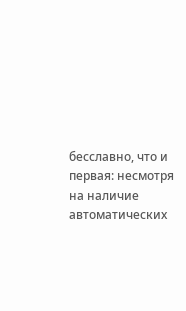бесславно, что и первая: несмотря на наличие автоматических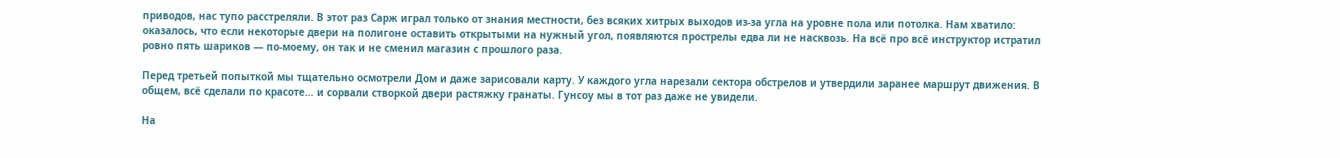приводов, нас тупо расстреляли. В этот раз Сарж играл только от знания местности, без всяких хитрых выходов из-за угла на уровне пола или потолка. Нам хватило: оказалось, что если некоторые двери на полигоне оставить открытыми на нужный угол, появляются прострелы едва ли не насквозь. На всё про всё инструктор истратил ровно пять шариков — по-моему, он так и не сменил магазин с прошлого раза.

Перед третьей попыткой мы тщательно осмотрели Дом и даже зарисовали карту. У каждого угла нарезали сектора обстрелов и утвердили заранее маршрут движения. В общем, всё сделали по красоте… и сорвали створкой двери растяжку гранаты. Гунсоу мы в тот раз даже не увидели.

На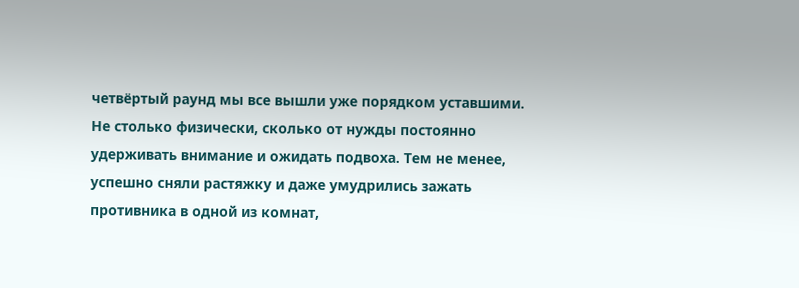четвёртый раунд мы все вышли уже порядком уставшими. Не столько физически, сколько от нужды постоянно удерживать внимание и ожидать подвоха. Тем не менее, успешно сняли растяжку и даже умудрились зажать противника в одной из комнат,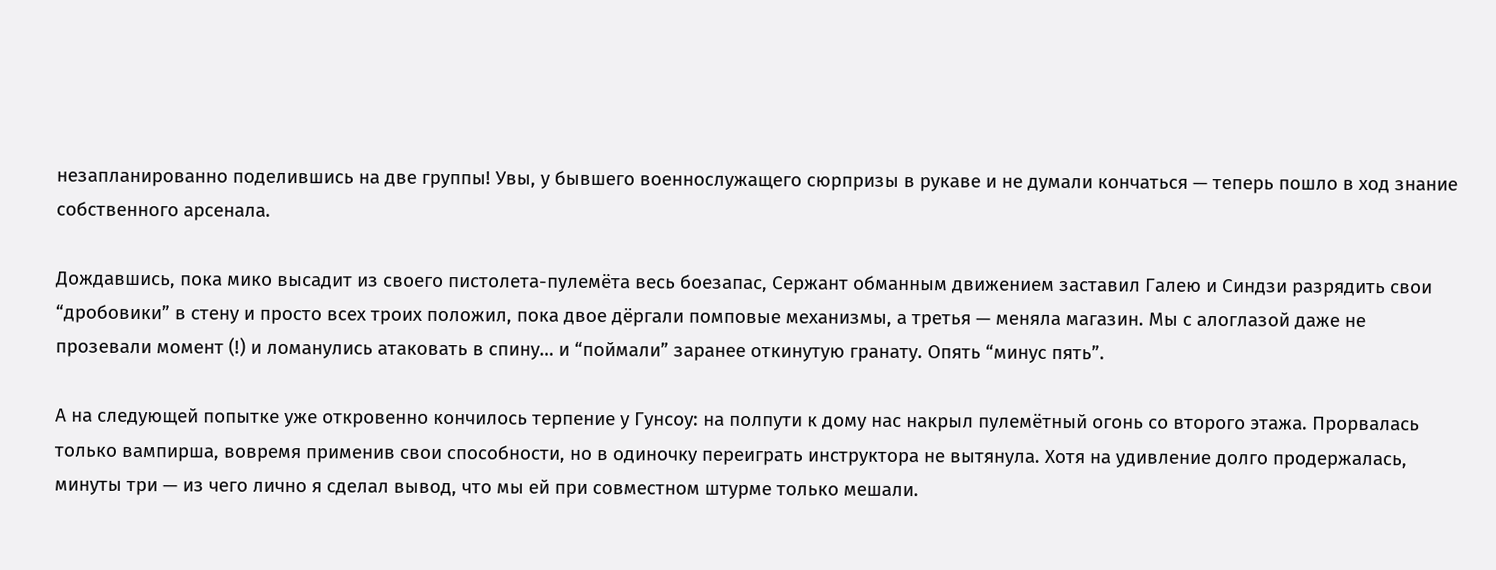незапланированно поделившись на две группы! Увы, у бывшего военнослужащего сюрпризы в рукаве и не думали кончаться — теперь пошло в ход знание собственного арсенала.

Дождавшись, пока мико высадит из своего пистолета-пулемёта весь боезапас, Сержант обманным движением заставил Галею и Синдзи разрядить свои “дробовики” в стену и просто всех троих положил, пока двое дёргали помповые механизмы, а третья — меняла магазин. Мы с алоглазой даже не прозевали момент (!) и ломанулись атаковать в спину… и “поймали” заранее откинутую гранату. Опять “минус пять”.

А на следующей попытке уже откровенно кончилось терпение у Гунсоу: на полпути к дому нас накрыл пулемётный огонь со второго этажа. Прорвалась только вампирша, вовремя применив свои способности, но в одиночку переиграть инструктора не вытянула. Хотя на удивление долго продержалась, минуты три — из чего лично я сделал вывод, что мы ей при совместном штурме только мешали.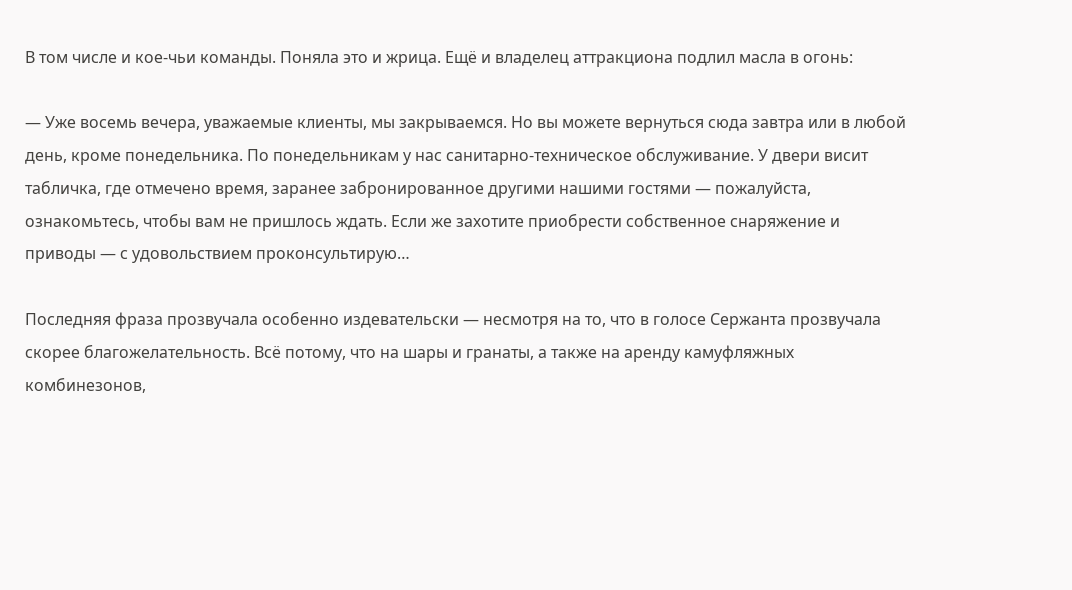В том числе и кое-чьи команды. Поняла это и жрица. Ещё и владелец аттракциона подлил масла в огонь:

— Уже восемь вечера, уважаемые клиенты, мы закрываемся. Но вы можете вернуться сюда завтра или в любой день, кроме понедельника. По понедельникам у нас санитарно-техническое обслуживание. У двери висит табличка, где отмечено время, заранее забронированное другими нашими гостями — пожалуйста, ознакомьтесь, чтобы вам не пришлось ждать. Если же захотите приобрести собственное снаряжение и приводы — с удовольствием проконсультирую…

Последняя фраза прозвучала особенно издевательски — несмотря на то, что в голосе Сержанта прозвучала скорее благожелательность. Всё потому, что на шары и гранаты, а также на аренду камуфляжных комбинезонов,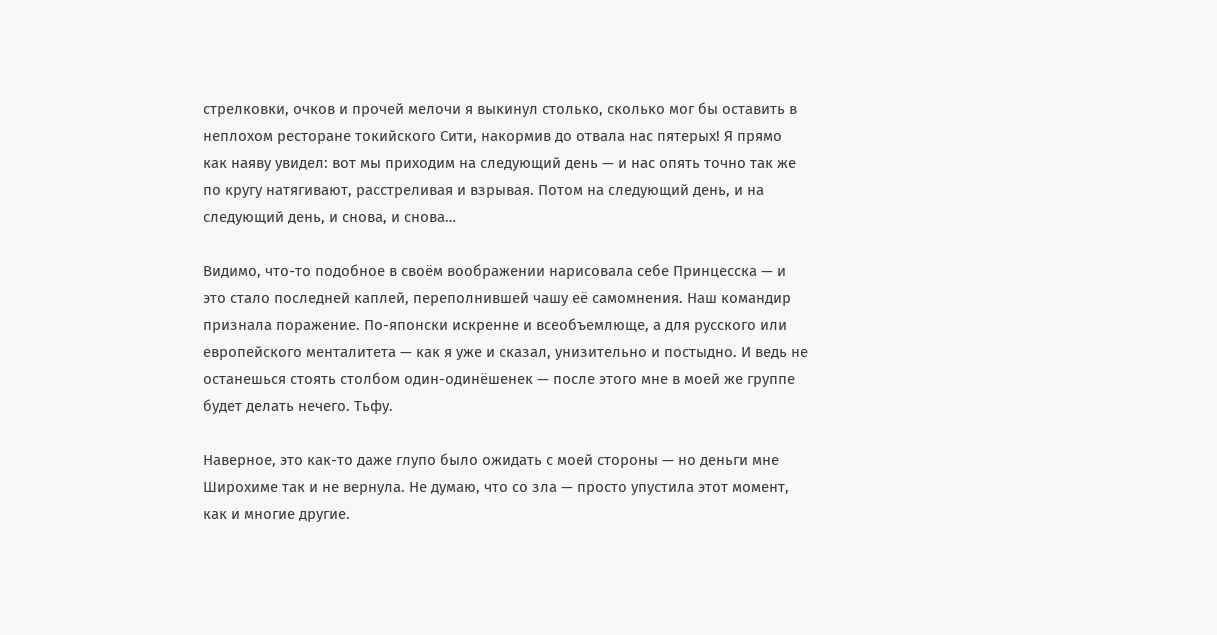стрелковки, очков и прочей мелочи я выкинул столько, сколько мог бы оставить в неплохом ресторане токийского Сити, накормив до отвала нас пятерых! Я прямо как наяву увидел: вот мы приходим на следующий день — и нас опять точно так же по кругу натягивают, расстреливая и взрывая. Потом на следующий день, и на следующий день, и снова, и снова…

Видимо, что-то подобное в своём воображении нарисовала себе Принцесска — и это стало последней каплей, переполнившей чашу её самомнения. Наш командир признала поражение. По-японски искренне и всеобъемлюще, а для русского или европейского менталитета — как я уже и сказал, унизительно и постыдно. И ведь не останешься стоять столбом один-одинёшенек — после этого мне в моей же группе будет делать нечего. Тьфу.

Наверное, это как-то даже глупо было ожидать с моей стороны — но деньги мне Широхиме так и не вернула. Не думаю, что со зла — просто упустила этот момент, как и многие другие.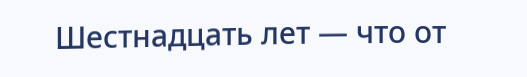Шестнадцать лет — что от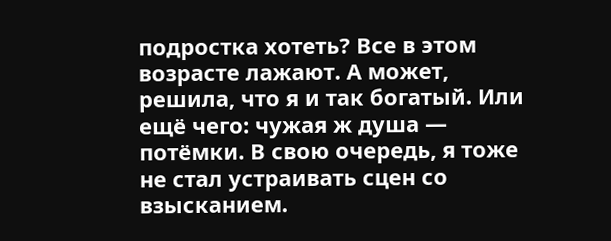подростка хотеть? Все в этом возрасте лажают. А может, решила, что я и так богатый. Или ещё чего: чужая ж душа — потёмки. В свою очередь, я тоже не стал устраивать сцен со взысканием.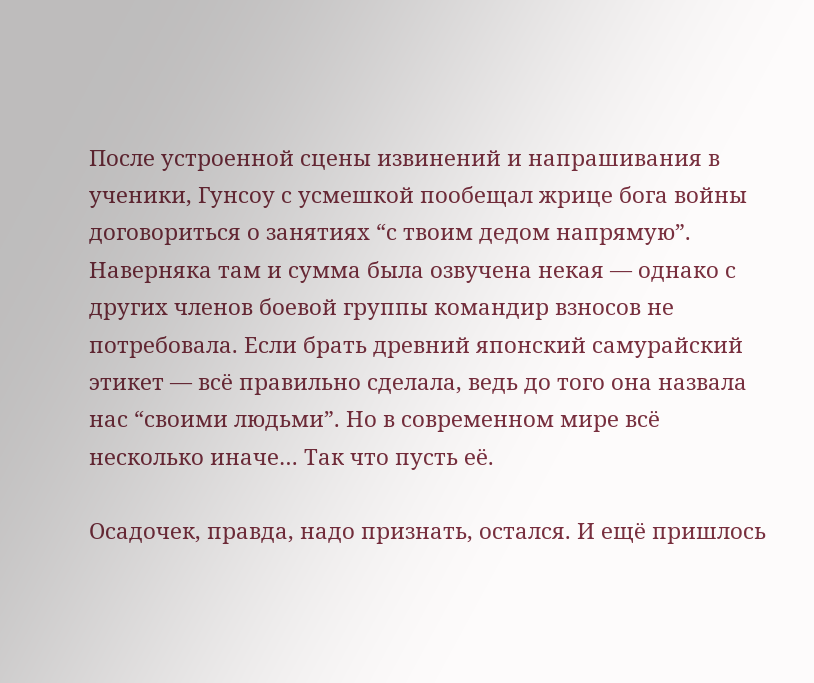После устроенной сцены извинений и напрашивания в ученики, Гунсоу с усмешкой пообещал жрице бога войны договориться о занятиях “с твоим дедом напрямую”. Наверняка там и сумма была озвучена некая — однако с других членов боевой группы командир взносов не потребовала. Если брать древний японский самурайский этикет — всё правильно сделала, ведь до того она назвала нас “своими людьми”. Но в современном мире всё несколько иначе… Так что пусть её.

Осадочек, правда, надо признать, остался. И ещё пришлось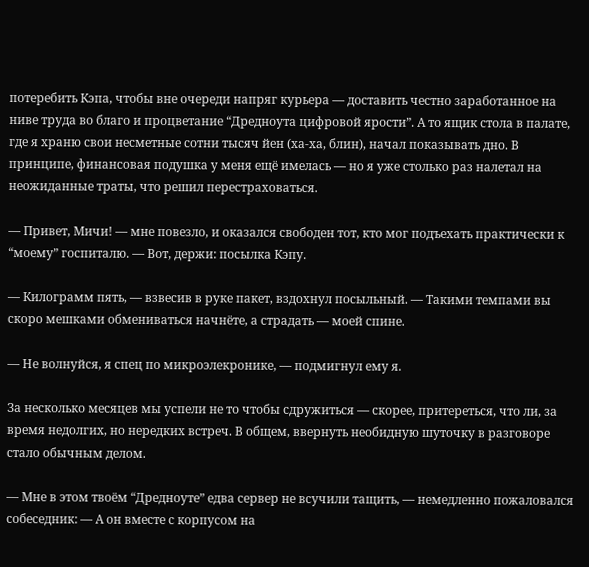потеребить Кэпа, чтобы вне очереди напряг курьера — доставить честно заработанное на ниве труда во благо и процветание “Дредноута цифровой ярости”. А то ящик стола в палате, где я храню свои несметные сотни тысяч йен (ха-ха, блин), начал показывать дно. В принципе, финансовая подушка у меня ещё имелась — но я уже столько раз налетал на неожиданные траты, что решил перестраховаться.

— Привет, Мичи! — мне повезло, и оказался свободен тот, кто мог подъехать практически к “моему” госпиталю. — Вот, держи: посылка Кэпу.

— Килограмм пять, — взвесив в руке пакет, вздохнул посыльный. — Такими темпами вы скоро мешками обмениваться начнёте, а страдать — моей спине.

— Не волнуйся, я спец по микроэлекронике, — подмигнул ему я.

За несколько месяцев мы успели не то чтобы сдружиться — скорее, притереться, что ли, за время недолгих, но нередких встреч. В общем, ввернуть необидную шуточку в разговоре стало обычным делом.

— Мне в этом твоём “Дредноуте” едва сервер не всучили тащить, — немедленно пожаловался собеседник: — А он вместе с корпусом на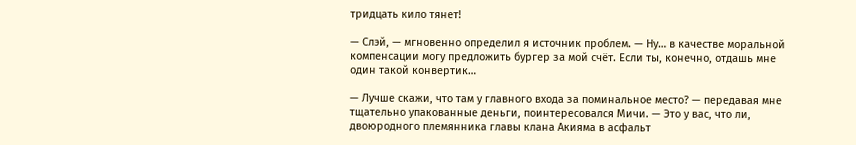тридцать кило тянет!

— Слэй, — мгновенно определил я источник проблем. — Ну… в качестве моральной компенсации могу предложить бургер за мой счёт. Если ты, конечно, отдашь мне один такой конвертик…

— Лучше скажи, что там у главного входа за поминальное место? — передавая мне тщательно упакованные деньги, поинтересовался Мичи. — Это у вас, что ли, двоюродного племянника главы клана Акияма в асфальт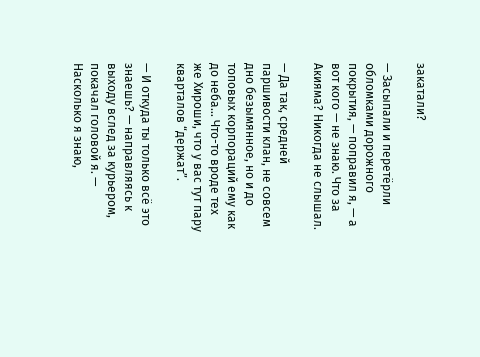закатали?

— Засыпали и перетёрли обломками дорожного покрытия, — поправил я, — а вот кого — не знаю. Что за Акияма? Никогда не слышал.

— Да так, средней паршивости клан, не совсем дно безымянное, но и до топовых корпораций ему как до неба… Что-то вроде тех же Хироши, что у вас тут пару кварталов “держат”.

— И откуда ты только всё это знаешь? — направляясь к выходу вслед за курьером, покачал головой я. — Насколько я знаю,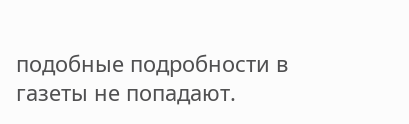подобные подробности в газеты не попадают.